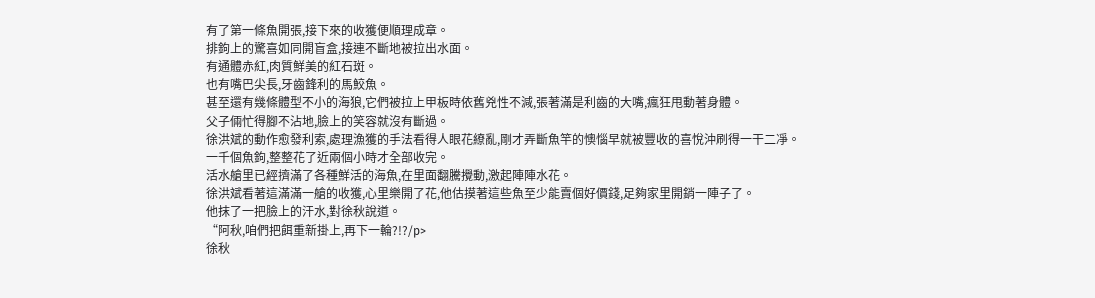有了第一條魚開張,接下來的收獲便順理成章。
排鉤上的驚喜如同開盲盒,接連不斷地被拉出水面。
有通體赤紅,肉質鮮美的紅石斑。
也有嘴巴尖長,牙齒鋒利的馬鮫魚。
甚至還有幾條體型不小的海狼,它們被拉上甲板時依舊兇性不減,張著滿是利齒的大嘴,瘋狂甩動著身體。
父子倆忙得腳不沾地,臉上的笑容就沒有斷過。
徐洪斌的動作愈發利索,處理漁獲的手法看得人眼花繚亂,剛才弄斷魚竿的懊惱早就被豐收的喜悅沖刷得一干二凈。
一千個魚鉤,整整花了近兩個小時才全部收完。
活水艙里已經擠滿了各種鮮活的海魚,在里面翻騰攪動,激起陣陣水花。
徐洪斌看著這滿滿一艙的收獲,心里樂開了花,他估摸著這些魚至少能賣個好價錢,足夠家里開銷一陣子了。
他抹了一把臉上的汗水,對徐秋說道。
“阿秋,咱們把餌重新掛上,再下一輪?!?/p>
徐秋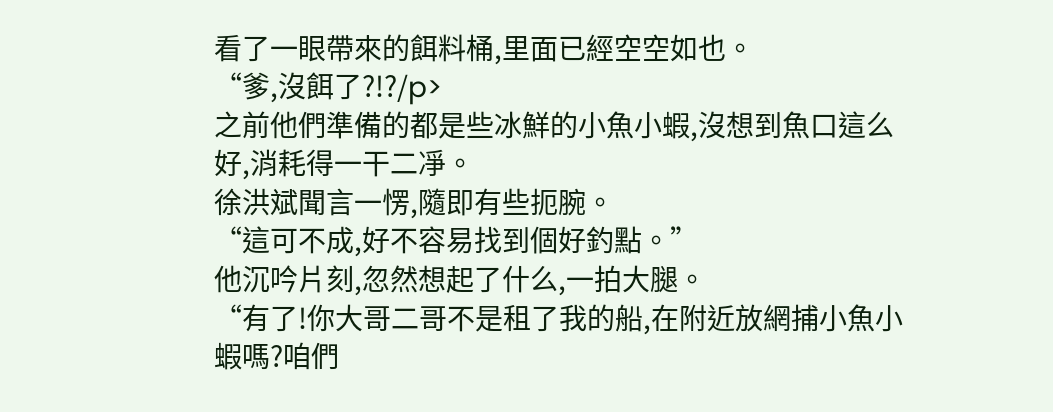看了一眼帶來的餌料桶,里面已經空空如也。
“爹,沒餌了?!?/p>
之前他們準備的都是些冰鮮的小魚小蝦,沒想到魚口這么好,消耗得一干二凈。
徐洪斌聞言一愣,隨即有些扼腕。
“這可不成,好不容易找到個好釣點。”
他沉吟片刻,忽然想起了什么,一拍大腿。
“有了!你大哥二哥不是租了我的船,在附近放網捕小魚小蝦嗎?咱們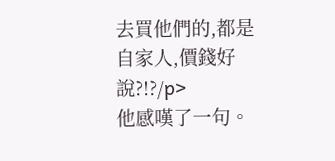去買他們的,都是自家人,價錢好說?!?/p>
他感嘆了一句。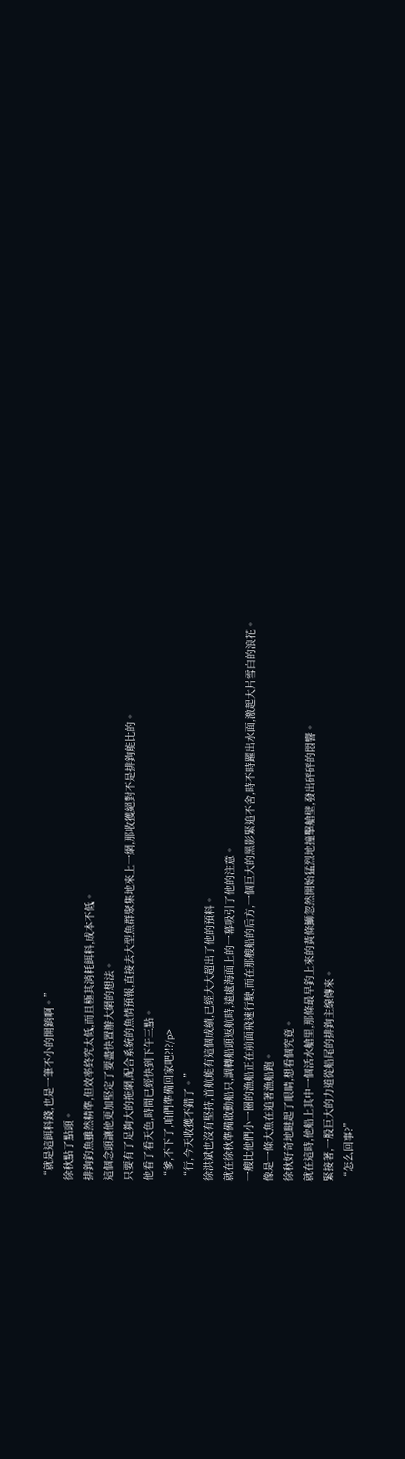“就是這餌料錢,也是一筆不小的開銷啊。”
徐秋點了點頭。
排鉤釣魚雖然精準,但效率終究太低,而且極其消耗餌料,成本不低。
這個念頭讓他更加堅定了要盡快置辦大網的想法。
只要有了足夠大的拖網,配合系統的魚情預報,直接去大型魚群聚集地來上一網,那收獲絕對不是排鉤能比的。
他看了看天色,時間已經快到下午三點。
“爹,不下了,咱們準備回家吧?!?/p>
“行,今天收獲不錯了。”
徐洪斌也沒有堅持,首航能有這個成績,已經大大超出了他的預料。
就在徐秋準備啟動船只,調轉船頭返航時,遠處海面上的一幕吸引了他的注意。
一艘比他們小一圈的漁船正在前面飛速行駛,而在那艘船的后方,一個巨大的黑影緊追不舍,時不時躍出水面,激起大片雪白的浪花。
像是一條大魚在追著漁船跑。
徐秋好奇地瞇起了眼睛,想看個究竟。
就在這時,他船上其中一個活水艙里,那條最早釣上來的黃條鰤忽然開始猛烈地撞擊艙壁,發出砰砰的悶響。
緊接著,一股巨大的力道從船尾的排鉤主線傳來。
“怎么回事?”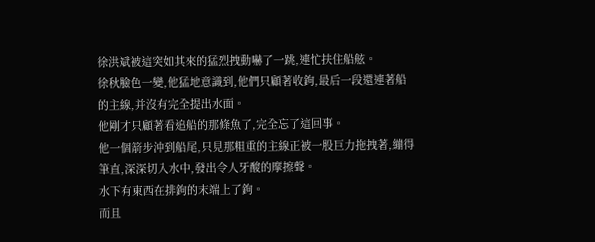徐洪斌被這突如其來的猛烈拽動嚇了一跳,連忙扶住船舷。
徐秋臉色一變,他猛地意識到,他們只顧著收鉤,最后一段還連著船的主線,并沒有完全提出水面。
他剛才只顧著看追船的那條魚了,完全忘了這回事。
他一個箭步沖到船尾,只見那粗重的主線正被一股巨力拖拽著,繃得筆直,深深切入水中,發出令人牙酸的摩擦聲。
水下有東西在排鉤的末端上了鉤。
而且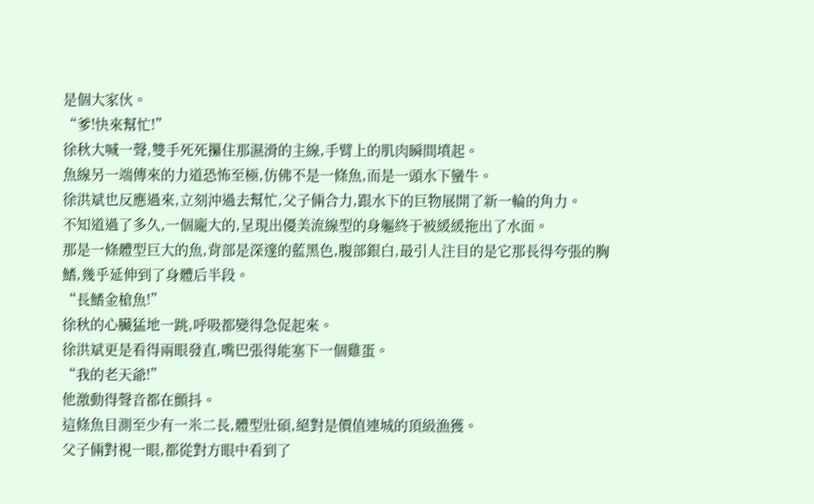是個大家伙。
“爹!快來幫忙!”
徐秋大喊一聲,雙手死死攥住那濕滑的主線,手臂上的肌肉瞬間墳起。
魚線另一端傳來的力道恐怖至極,仿佛不是一條魚,而是一頭水下蠻牛。
徐洪斌也反應過來,立刻沖過去幫忙,父子倆合力,跟水下的巨物展開了新一輪的角力。
不知道過了多久,一個龐大的,呈現出優美流線型的身軀終于被緩緩拖出了水面。
那是一條體型巨大的魚,背部是深邃的藍黑色,腹部銀白,最引人注目的是它那長得夸張的胸鰭,幾乎延伸到了身體后半段。
“長鰭金槍魚!”
徐秋的心臟猛地一跳,呼吸都變得急促起來。
徐洪斌更是看得兩眼發直,嘴巴張得能塞下一個雞蛋。
“我的老天爺!”
他激動得聲音都在顫抖。
這條魚目測至少有一米二長,體型壯碩,絕對是價值連城的頂級漁獲。
父子倆對視一眼,都從對方眼中看到了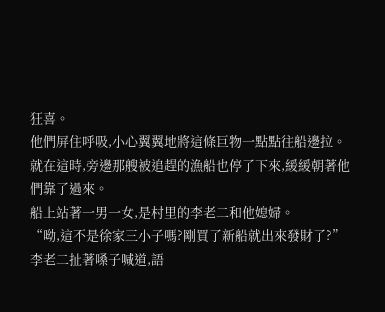狂喜。
他們屏住呼吸,小心翼翼地將這條巨物一點點往船邊拉。
就在這時,旁邊那艘被追趕的漁船也停了下來,緩緩朝著他們靠了過來。
船上站著一男一女,是村里的李老二和他媳婦。
“呦,這不是徐家三小子嗎?剛買了新船就出來發財了?”
李老二扯著嗓子喊道,語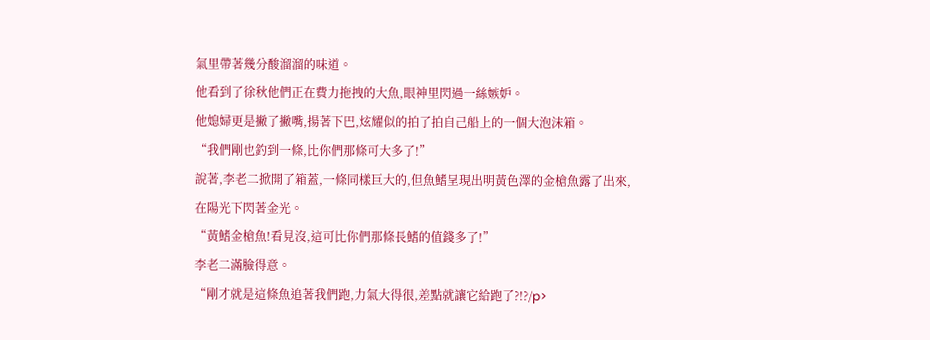氣里帶著幾分酸溜溜的味道。
他看到了徐秋他們正在費力拖拽的大魚,眼神里閃過一絲嫉妒。
他媳婦更是撇了撇嘴,揚著下巴,炫耀似的拍了拍自己船上的一個大泡沫箱。
“我們剛也釣到一條,比你們那條可大多了!”
說著,李老二掀開了箱蓋,一條同樣巨大的,但魚鰭呈現出明黃色澤的金槍魚露了出來,在陽光下閃著金光。
“黃鰭金槍魚!看見沒,這可比你們那條長鰭的值錢多了!”
李老二滿臉得意。
“剛才就是這條魚追著我們跑,力氣大得很,差點就讓它給跑了?!?/p>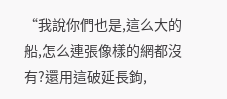“我說你們也是,這么大的船,怎么連張像樣的網都沒有?還用這破延長鉤,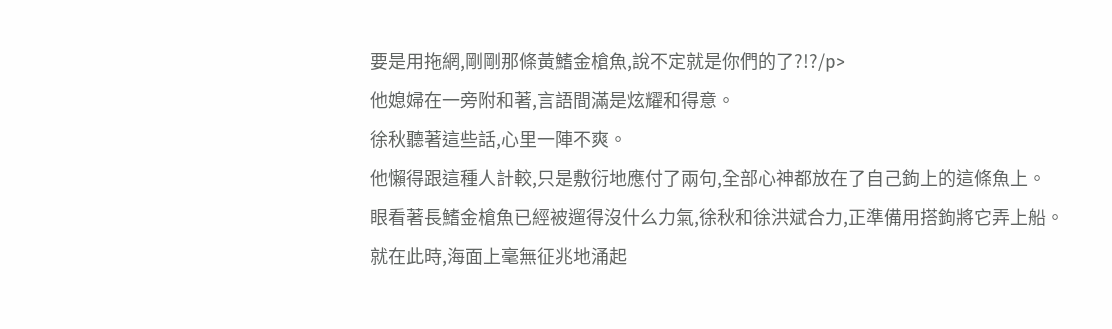要是用拖網,剛剛那條黃鰭金槍魚,說不定就是你們的了?!?/p>
他媳婦在一旁附和著,言語間滿是炫耀和得意。
徐秋聽著這些話,心里一陣不爽。
他懶得跟這種人計較,只是敷衍地應付了兩句,全部心神都放在了自己鉤上的這條魚上。
眼看著長鰭金槍魚已經被遛得沒什么力氣,徐秋和徐洪斌合力,正準備用搭鉤將它弄上船。
就在此時,海面上毫無征兆地涌起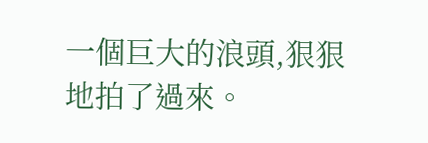一個巨大的浪頭,狠狠地拍了過來。